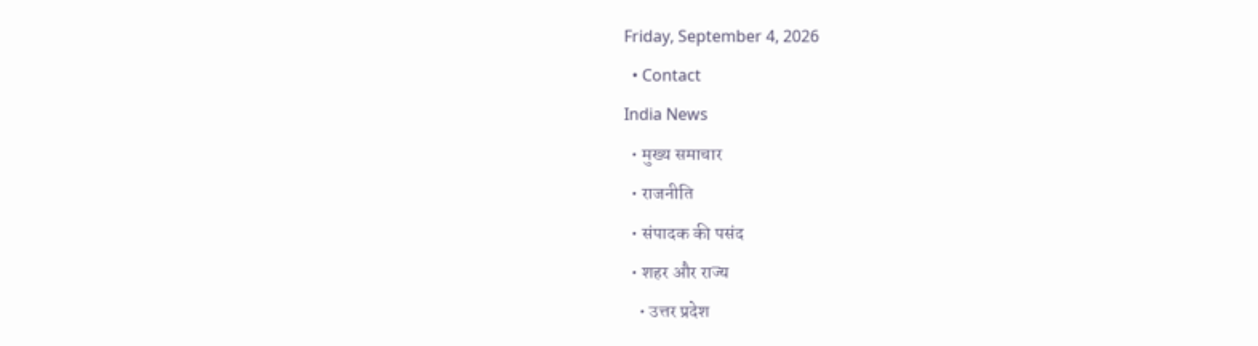Friday, September 4, 2026
  • Contact
India News
  • मुख्य समाचार
  • राजनीति
  • संपादक की पसंद
  • शहर और राज्य
    • उत्तर प्रदेश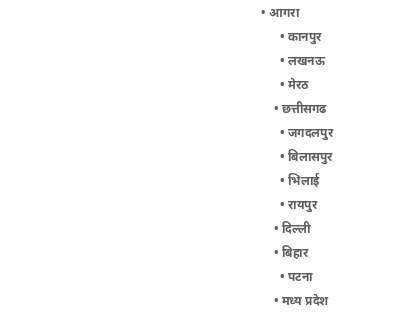• आगरा
      • कानपुर
      • लखनऊ
      • मेरठ
    • छत्तीसगढ
      • जगदलपुर
      • बिलासपुर
      • भिलाई
      • रायपुर
    • दिल्ली
    • बिहार
      • पटना
    • मध्य प्रदेश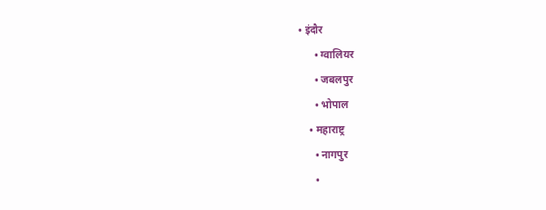• इंदौर
      • ग्वालियर
      • जबलपुर
      • भोपाल
    • महाराष्ट्र
      • नागपुर
      •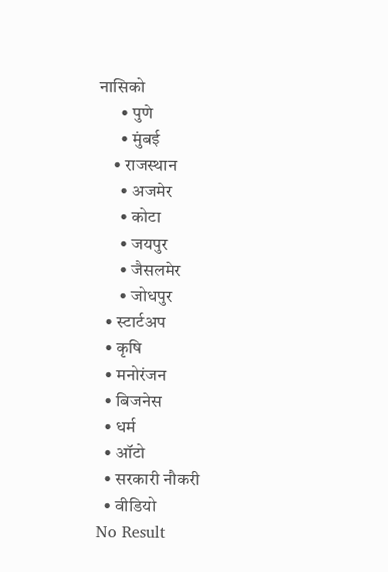नासिको
      • पुणे
      • मुंबई
    • राजस्थान
      • अजमेर
      • कोटा
      • जयपुर
      • जैसलमेर
      • जोधपुर
  • स्टार्टअप
  • कृषि
  • मनोरंजन
  • बिजनेस
  • धर्म
  • ऑटो
  • सरकारी नौकरी
  • वीडियो
No Result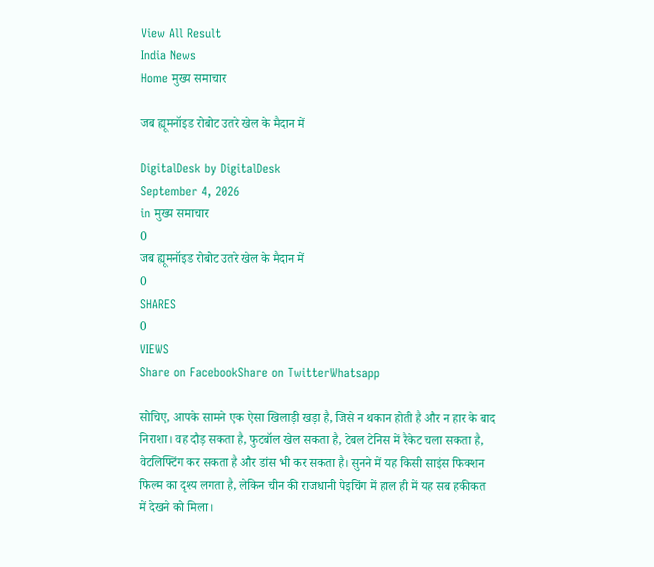View All Result
India News
Home मुख्य समाचार

जब ह्यूमनॉइड रोबोट उतरे खेल के मैदान में

DigitalDesk by DigitalDesk
September 4, 2026
in मुख्य समाचार
0
जब ह्यूमनॉइड रोबोट उतरे खेल के मैदान में
0
SHARES
0
VIEWS
Share on FacebookShare on TwitterWhatsapp

सोचिए, आपके सामने एक ऐसा खिलाड़ी खड़ा है, जिसे न थकान होती है और न हार के बाद
निराशा। वह दौड़ सकता है, फुटबॉल खेल सकता है, टेबल टेनिस में रैकेट चला सकता है,
वेटलिफ्टिंग कर सकता है और डांस भी कर सकता है। सुनने में यह किसी साइंस फिक्शन
फिल्म का दृश्य लगता है, लेकिन चीन की राजधानी पेइचिंग में हाल ही में यह सब हकीकत
में देखने को मिला।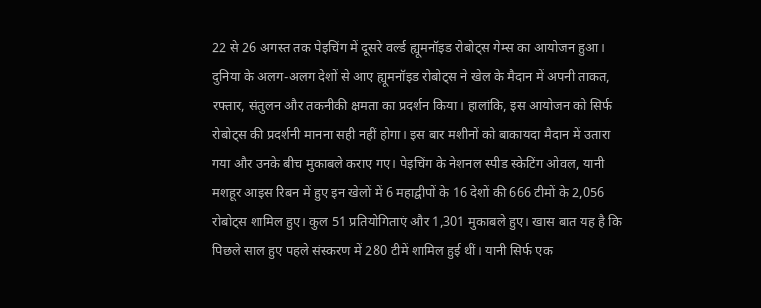22 से 26 अगस्त तक पेइचिंग में दूसरे वर्ल्ड ह्यूमनॉइड रोबोट्स गेम्स का आयोजन हुआ।
दुनिया के अलग-अलग देशों से आए ह्यूमनॉइड रोबोट्स ने खेल के मैदान में अपनी ताकत,
रफ्तार, संतुलन और तकनीकी क्षमता का प्रदर्शन किया। हालांकि, इस आयोजन को सिर्फ
रोबोट्स की प्रदर्शनी मानना सही नहीं होगा। इस बार मशीनों को बाकायदा मैदान में उतारा
गया और उनके बीच मुकाबले कराए गए। पेइचिंग के नेशनल स्पीड स्केटिंग ओवल, यानी
मशहूर आइस रिबन में हुए इन खेलों में 6 महाद्वीपों के 16 देशों की 666 टीमों के 2,056
रोबोट्स शामिल हुए। कुल 51 प्रतियोगिताएं और 1,301 मुकाबले हुए। खास बात यह है कि
पिछले साल हुए पहले संस्करण में 280 टीमें शामिल हुई थीं। यानी सिर्फ एक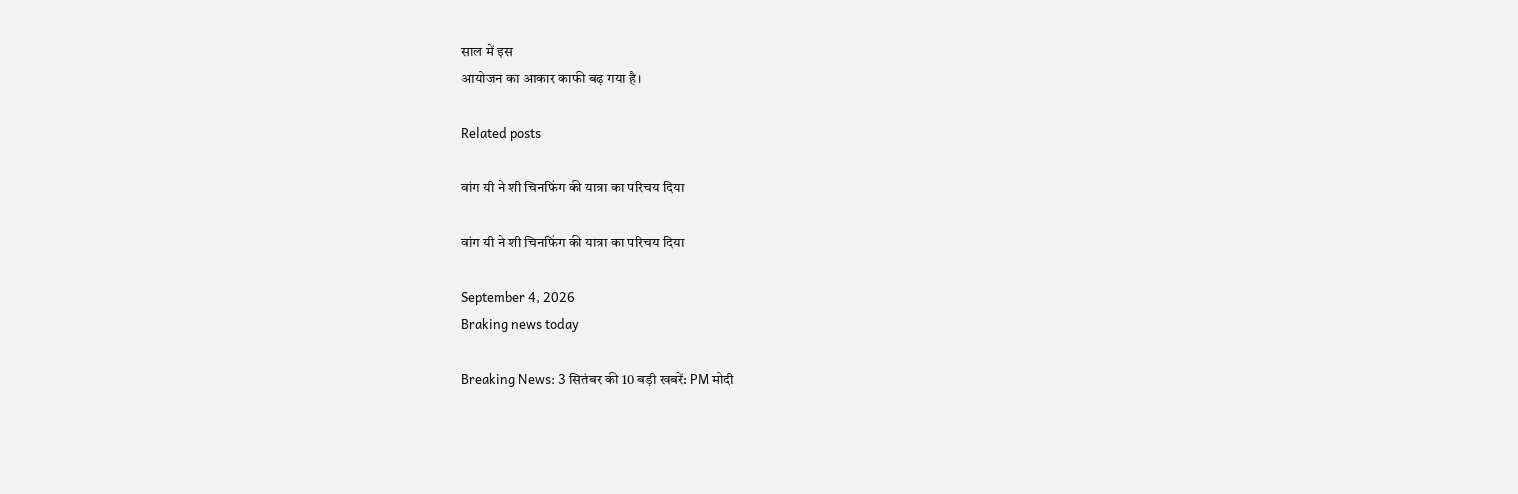साल में इस
आयोजन का आकार काफी बढ़ गया है।

Related posts

वांग यी ने शी चिनफिंग की यात्रा का परिचय दिया

वांग यी ने शी चिनफिंग की यात्रा का परिचय दिया

September 4, 2026
Braking news today

Breaking News: 3 सितंबर की 10 बड़ी खबरें: PM मोदी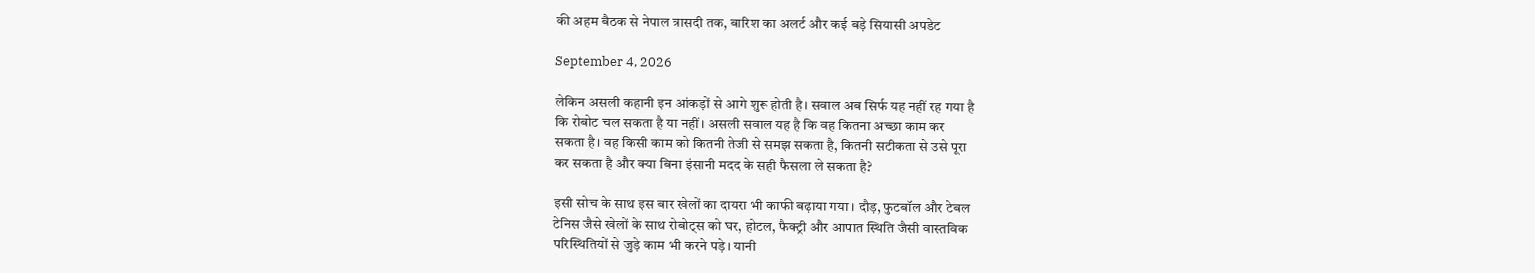की अहम बैठक से नेपाल त्रासदी तक, बारिश का अलर्ट और कई बड़े सियासी अपडेट

September 4, 2026

लेकिन असली कहानी इन आंकड़ों से आगे शुरू होती है। सवाल अब सिर्फ यह नहीं रह गया है
कि रोबोट चल सकता है या नहीं। असली सवाल यह है कि वह कितना अच्छा काम कर
सकता है। वह किसी काम को कितनी तेजी से समझ सकता है, कितनी सटीकता से उसे पूरा
कर सकता है और क्या बिना इंसानी मदद के सही फैसला ले सकता है?

इसी सोच के साथ इस बार खेलों का दायरा भी काफी बढ़ाया गया। दौड़, फुटबॉल और टेबल
टेनिस जैसे खेलों के साथ रोबोट्स को घर, होटल, फैक्ट्री और आपात स्थिति जैसी वास्तविक
परिस्थितियों से जुड़े काम भी करने पड़े। यानी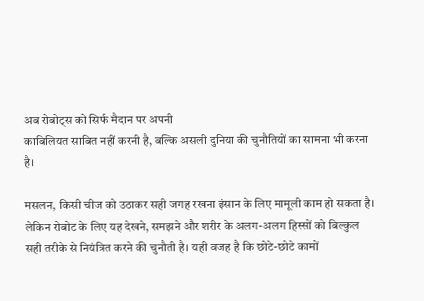अब रोबोट्स को सिर्फ मैदान पर अपनी
काबिलियत साबित नहीं करनी है, बल्कि असली दुनिया की चुनौतियों का सामना भी करना
है।

मसलन, किसी चीज को उठाकर सही जगह रखना इंसान के लिए मामूली काम हो सकता है।
लेकिन रोबोट के लिए यह देखने, समझने और शरीर के अलग-अलग हिस्सों को बिल्कुल
सही तरीके से नियंत्रित करने की चुनौती है। यही वजह है कि छोटे-छोटे कामों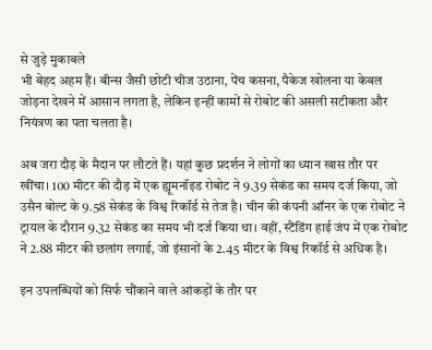से जुड़े मुकाबले
भी बेहद अहम हैं। बीन्स जैसी छोटी चीज उठाना, पेंच कसना, पैकेज खोलना या केबल
जोड़ना देखने में आसान लगता है, लेकिन इन्हीं कामों से रोबोट की असली सटीकता और
नियंत्रण का पता चलता है।

अब जरा दौड़ के मैदान पर लौटते हैं। यहां कुछ प्रदर्शन ने लोगों का ध्यान खास तौर पर
खींचा। 100 मीटर की दौड़ में एक ह्यूमनॉइड रोबोट ने 9.39 सेकंड का समय दर्ज किया, जो
उसैन बोल्ट के 9.58 सेकंड के विश्व रिकॉर्ड से तेज है। चीन की कंपनी ऑनर के एक रोबोट ने
ट्रायल के दौरान 9.32 सेकंड का समय भी दर्ज किया था। वहीं, स्टैंडिंग हाई जंप में एक रोबोट
ने 2.88 मीटर की छलांग लगाई, जो इंसानों के 2.45 मीटर के विश्व रिकॉर्ड से अधिक है।

इन उपलब्धियों को सिर्फ चौंकाने वाले आंकड़ों के तौर पर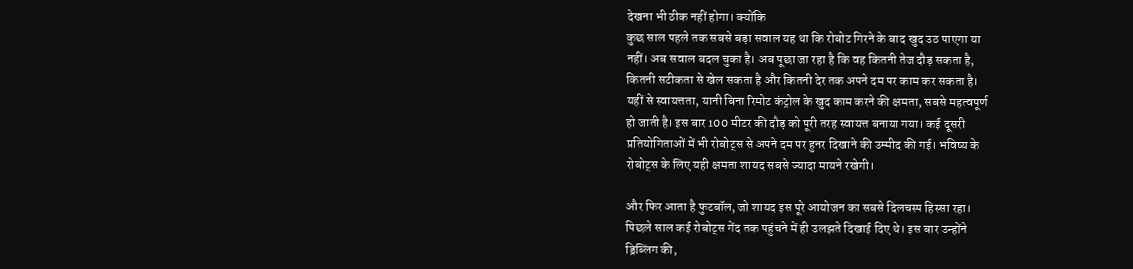देखना भी ठीक नहीं होगा। क्योंकि
कुछ साल पहले तक सबसे बड़ा सवाल यह था कि रोबोट गिरने के बाद खुद उठ पाएगा या
नहीं। अब सवाल बदल चुका है। अब पूछा जा रहा है कि वह कितनी तेज दौड़ सकता है,
कितनी सटीकता से खेल सकता है और कितनी देर तक अपने दम पर काम कर सकता है।
यहीं से स्वायत्तता, यानी बिना रिमोट कंट्रोल के खुद काम करने की क्षमता, सबसे महत्वपूर्ण
हो जाती है। इस बार 100 मीटर की दौड़ को पूरी तरह स्वायत्त बनाया गया। कई दूसरी
प्रतियोगिताओं में भी रोबोट्स से अपने दम पर हुनर दिखाने की उम्मीद की गई। भविष्य के
रोबोट्स के लिए यही क्षमता शायद सबसे ज्यादा मायने रखेगी।

और फिर आता है फुटबॉल, जो शायद इस पूरे आयोजन का सबसे दिलचस्प हिस्सा रहा।
पिछले साल कई रोबोट्स गेंद तक पहुंचने में ही उलझते दिखाई दिए थे। इस बार उन्होंने
ड्रिब्लिंग की,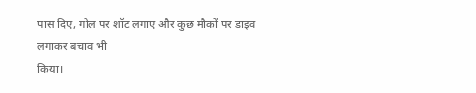पास दिए, गोल पर शॉट लगाए और कुछ मौकों पर डाइव लगाकर बचाव भी
किया।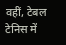वहीं, टेबल टेनिस में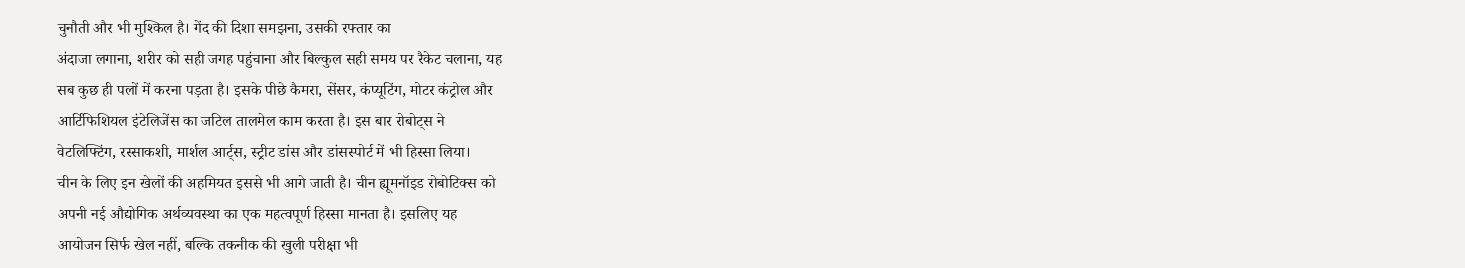चुनौती और भी मुश्किल है। गेंद की दिशा समझना, उसकी रफ्तार का
अंदाजा लगाना, शरीर को सही जगह पहुंचाना और बिल्कुल सही समय पर रैकेट चलाना, यह
सब कुछ ही पलों में करना पड़ता है। इसके पीछे कैमरा, सेंसर, कंप्यूटिंग, मोटर कंट्रोल और
आर्टिफिशियल इंटेलिजेंस का जटिल तालमेल काम करता है। इस बार रोबोट्स ने
वेटलिफ्टिंग, रस्साकशी, मार्शल आर्ट्स, स्ट्रीट डांस और डांसस्पोर्ट में भी हिस्सा लिया।
चीन के लिए इन खेलों की अहमियत इससे भी आगे जाती है। चीन ह्यूमनॉइड रोबोटिक्स को
अपनी नई औद्योगिक अर्थव्यवस्था का एक महत्वपूर्ण हिस्सा मानता है। इसलिए यह
आयोजन सिर्फ खेल नहीं, बल्कि तकनीक की खुली परीक्षा भी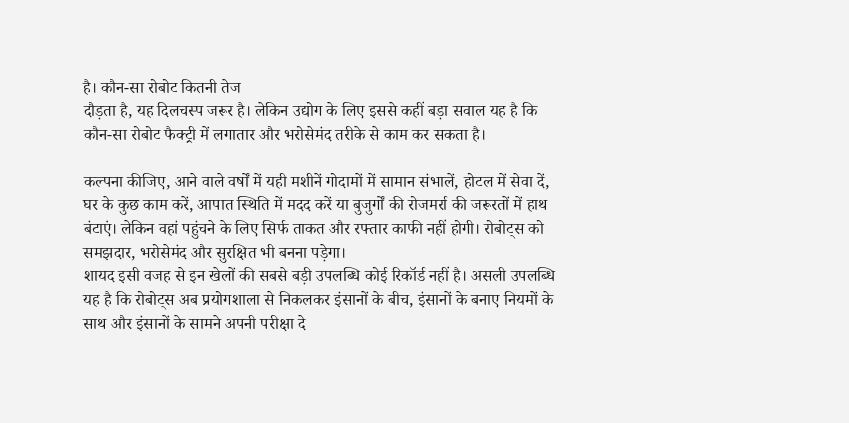है। कौन-सा रोबोट कितनी तेज
दौड़ता है, यह दिलचस्प जरूर है। लेकिन उद्योग के लिए इससे कहीं बड़ा सवाल यह है कि
कौन-सा रोबोट फैक्ट्री में लगातार और भरोसेमंद तरीके से काम कर सकता है।

कल्पना कीजिए, आने वाले वर्षों में यही मशीनें गोदामों में सामान संभालें, होटल में सेवा दें,
घर के कुछ काम करें, आपात स्थिति में मदद करें या बुजुर्गों की रोजमर्रा की जरूरतों में हाथ
बंटाएं। लेकिन वहां पहुंचने के लिए सिर्फ ताकत और रफ्तार काफी नहीं होगी। रोबोट्स को
समझदार, भरोसेमंद और सुरक्षित भी बनना पड़ेगा।
शायद इसी वजह से इन खेलों की सबसे बड़ी उपलब्धि कोई रिकॉर्ड नहीं है। असली उपलब्धि
यह है कि रोबोट्स अब प्रयोगशाला से निकलकर इंसानों के बीच, इंसानों के बनाए नियमों के
साथ और इंसानों के सामने अपनी परीक्षा दे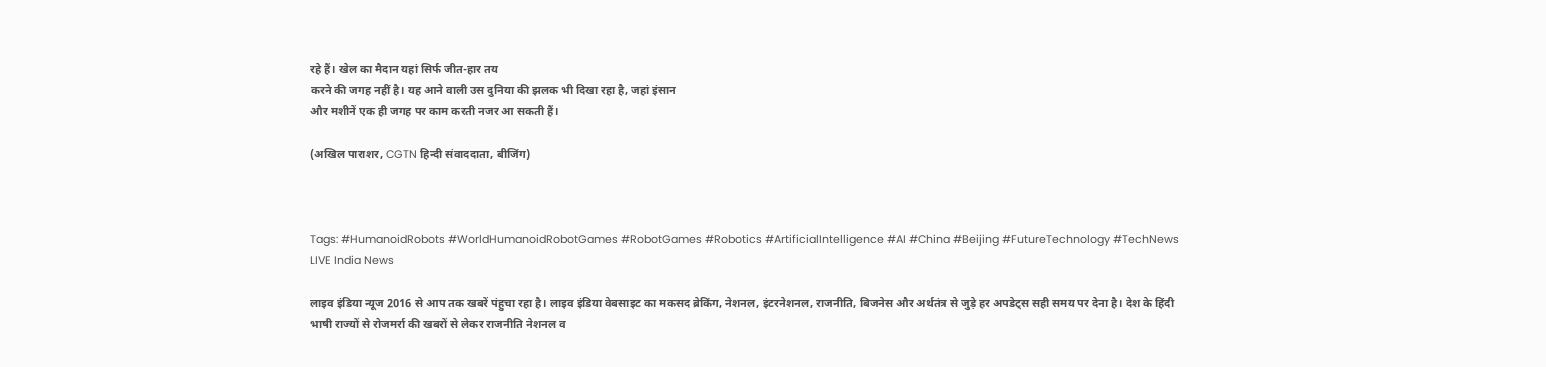रहे हैं। खेल का मैदान यहां सिर्फ जीत-हार तय
करने की जगह नहीं है। यह आने वाली उस दुनिया की झलक भी दिखा रहा है, जहां इंसान
और मशीनें एक ही जगह पर काम करती नजर आ सकती हैं।

(अखिल पाराशर, CGTN हिन्दी संवाददाता, बीजिंग)



Tags: #HumanoidRobots #WorldHumanoidRobotGames #RobotGames #Robotics #ArtificialIntelligence #AI #China #Beijing #FutureTechnology #TechNews
LIVE India News

लाइव इंडिया न्यूज 2016 से आप तक खबरें पंहुचा रहा है। लाइव इंडिया वेबसाइट का मकसद ब्रेकिंग, नेशनल, इंटरनेशनल, राजनीति, बिजनेस और अर्थतंत्र से जुड़े हर अपडेट्स सही समय पर देना है। देश के हिंदी भाषी राज्यों से रोजमर्रा की खबरों से लेकर राजनीति नेशनल व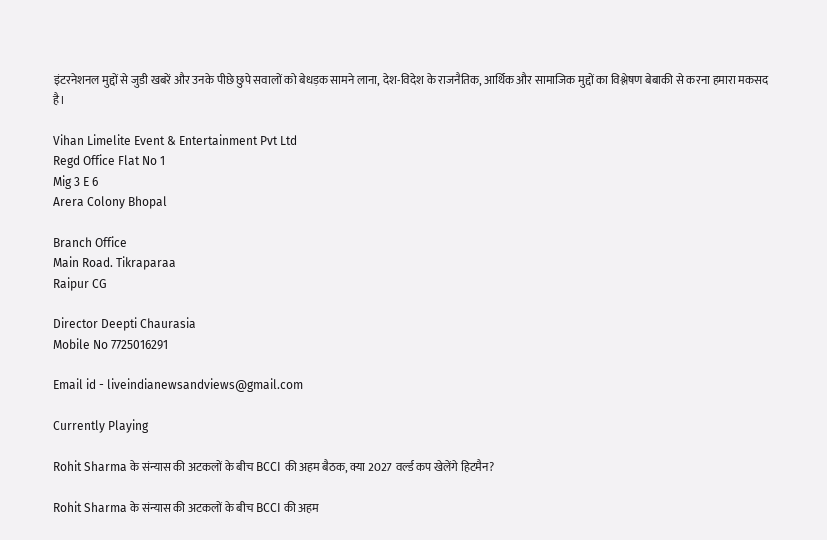इंटरनेशनल मुद्दों से जुडी खबरें और उनके पीछे छुपे सवालों को बेधड़क सामने लाना, देश-विदेश के राजनैतिक, आर्थिक और सामाजिक मुद्दों का विश्लेषण बेबाकी से करना हमारा मकसद है।

Vihan Limelite Event & Entertainment Pvt Ltd
Regd Office Flat No 1
Mig 3 E 6
Arera Colony Bhopal

Branch Office
Main Road. Tikraparaa
Raipur CG

Director Deepti Chaurasia
Mobile No 7725016291

Email id - liveindianewsandviews@gmail.com

Currently Playing

Rohit Sharma के संन्यास की अटकलों के बीच BCCI की अहम बैठक, क्या 2027 वर्ल्ड कप खेलेंगे हिटमैन?

Rohit Sharma के संन्यास की अटकलों के बीच BCCI की अहम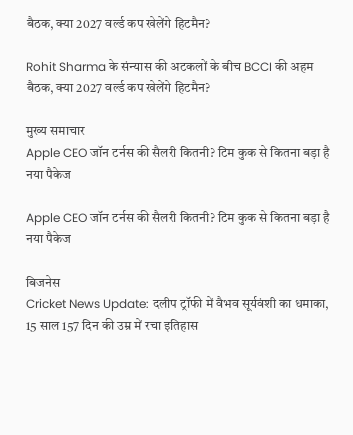बैठक, क्या 2027 वर्ल्ड कप खेलेंगे हिटमैन?

Rohit Sharma के संन्यास की अटकलों के बीच BCCI की अहम बैठक, क्या 2027 वर्ल्ड कप खेलेंगे हिटमैन?

मुख्य समाचार
Apple CEO जॉन टर्नस की सैलरी कितनी? टिम कुक से कितना बड़ा है नया पैकेज

Apple CEO जॉन टर्नस की सैलरी कितनी? टिम कुक से कितना बड़ा है नया पैकेज

बिजनेस
Cricket News Update: दलीप ट्रॉफी में वैभव सूर्यवंशी का धमाका, 15 साल 157 दिन की उम्र में रचा इतिहास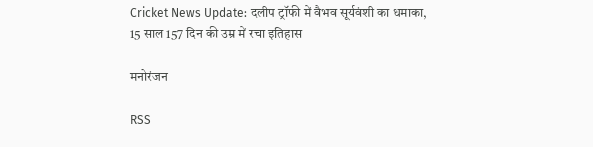Cricket News Update: दलीप ट्रॉफी में वैभव सूर्यवंशी का धमाका, 15 साल 157 दिन की उम्र में रचा इतिहास

मनोरंजन

RSS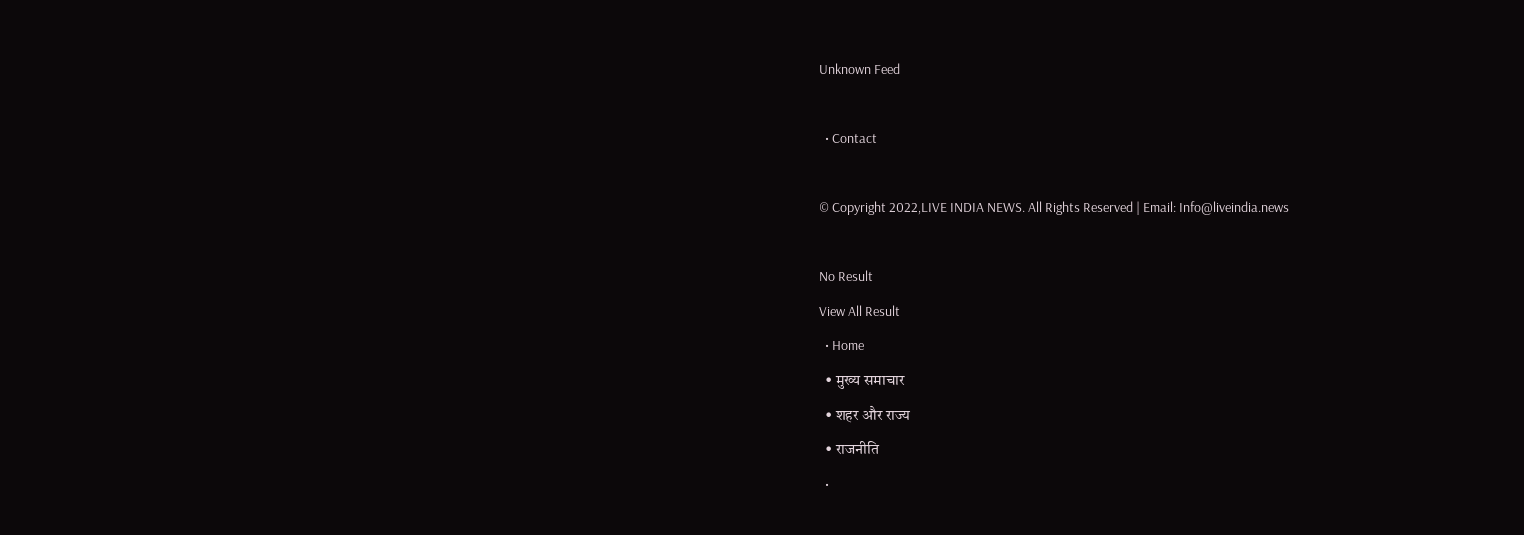Unknown Feed

  • Contact

© Copyright 2022,LIVE INDIA NEWS. All Rights Reserved | Email: Info@liveindia.news

No Result
View All Result
  • Home
  • मुख्य समाचार
  • शहर और राज्य
  • राजनीति
  •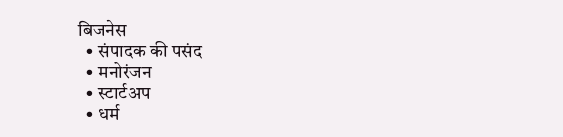बिजनेस
  • संपादक की पसंद
  • मनोरंजन
  • स्टार्टअप
  • धर्म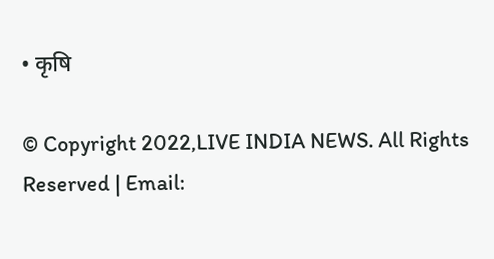• कृषि

© Copyright 2022,LIVE INDIA NEWS. All Rights Reserved | Email: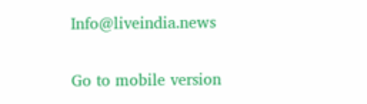Info@liveindia.news

Go to mobile version